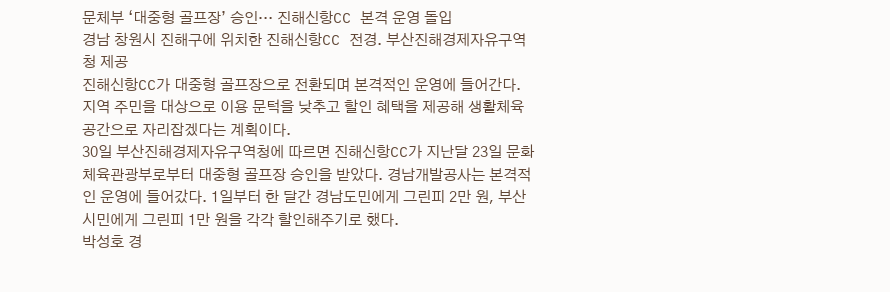문체부 ‘대중형 골프장’ 승인… 진해신항CC 본격 운영 돌입
경남 창원시 진해구에 위치한 진해신항CC 전경. 부산진해경제자유구역청 제공
진해신항CC가 대중형 골프장으로 전환되며 본격적인 운영에 들어간다. 지역 주민을 대상으로 이용 문턱을 낮추고 할인 혜택을 제공해 생활체육 공간으로 자리잡겠다는 계획이다.
30일 부산진해경제자유구역청에 따르면 진해신항CC가 지난달 23일 문화체육관광부로부터 대중형 골프장 승인을 받았다. 경남개발공사는 본격적인 운영에 들어갔다. 1일부터 한 달간 경남도민에게 그린피 2만 원, 부산 시민에게 그린피 1만 원을 각각 할인해주기로 했다.
박성호 경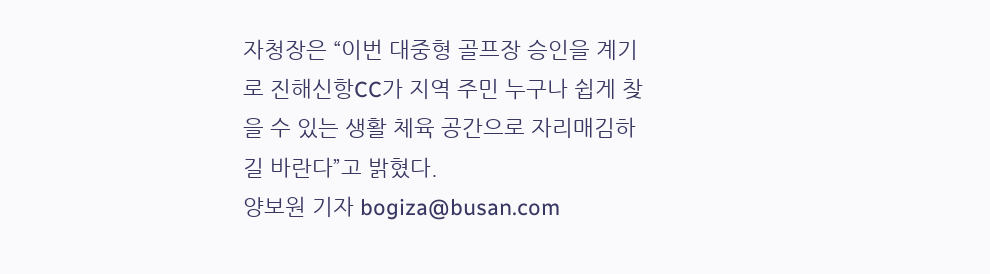자청장은 “이번 대중형 골프장 승인을 계기로 진해신항CC가 지역 주민 누구나 쉽게 찾을 수 있는 생활 체육 공간으로 자리매김하길 바란다”고 밝혔다.
양보원 기자 bogiza@busan.com